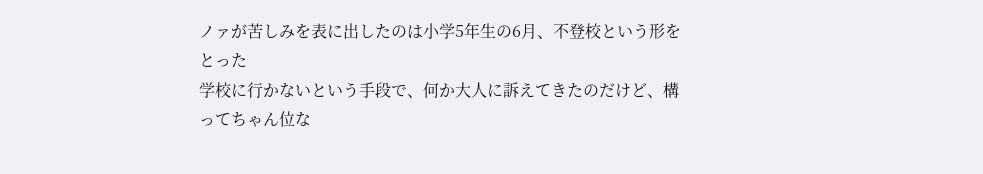ノァが苦しみを表に出したのは小学5年生の6月、不登校という形をとった
学校に行かないという手段で、何か大人に訴えてきたのだけど、構ってちゃん位な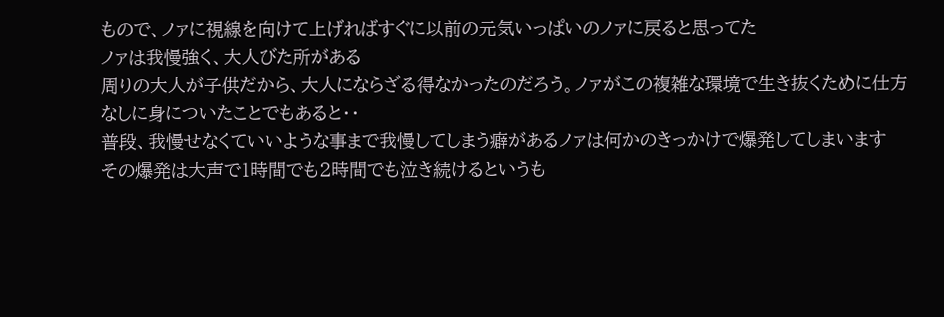もので、ノァに視線を向けて上げればすぐに以前の元気いっぱいのノァに戻ると思ってた
ノァは我慢強く、大人びた所がある
周りの大人が子供だから、大人にならざる得なかったのだろう。ノァがこの複雑な環境で生き抜くために仕方なしに身についたことでもあると・・
普段、我慢せなくていいような事まで我慢してしまう癖があるノァは何かのきっかけで爆発してしまいます
その爆発は大声で1時間でも2時間でも泣き続けるというも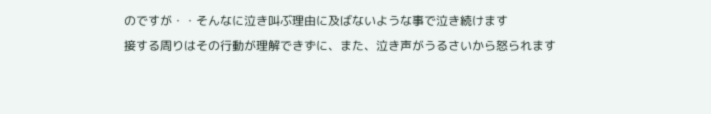のですが・・そんなに泣き叫ぶ理由に及ばないような事で泣き続けます
接する周りはその行動が理解できずに、また、泣き声がうるさいから怒られます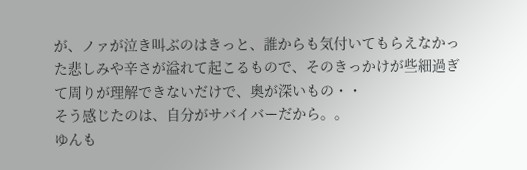が、ノァが泣き叫ぶのはきっと、誰からも気付いてもらえなかった悲しみや辛さが溢れて起こるもので、そのきっかけが些細過ぎて周りが理解できないだけで、奥が深いもの・・
そう感じたのは、自分がサバイバーだから。。
ゆんも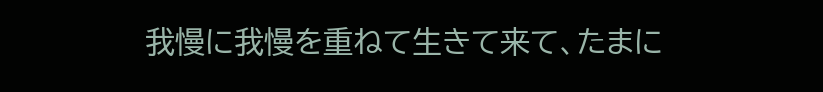我慢に我慢を重ねて生きて来て、たまに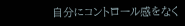自分にコントロール感をなく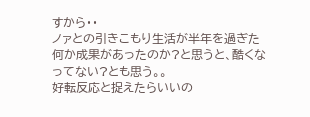すから・・
ノァとの引きこもり生活が半年を過ぎた
何か成果があったのか?と思うと、酷くなってない?とも思う。。
好転反応と捉えたらいいの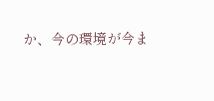か、今の環境が今ま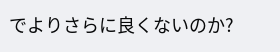でよりさらに良くないのか?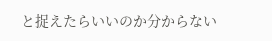と捉えたらいいのか分からない